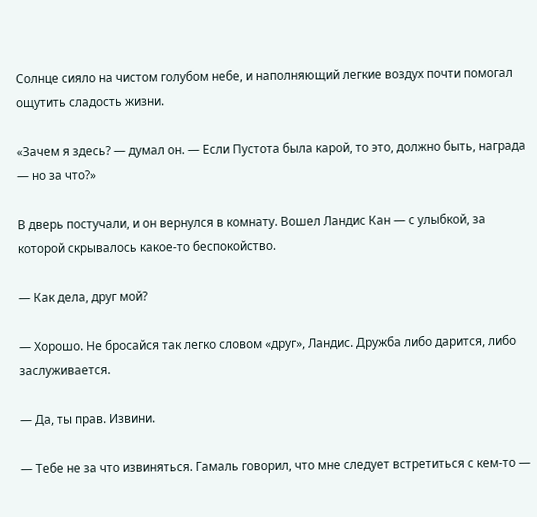Солнце сияло на чистом голубом небе, и наполняющий легкие воздух почти помогал ощутить сладость жизни.

«Зачем я здесь? — думал он. — Если Пустота была карой, то это, должно быть, награда — но за что?»

В дверь постучали, и он вернулся в комнату. Вошел Ландис Кан — с улыбкой, за которой скрывалось какое-то беспокойство.

— Как дела, друг мой?

— Хорошо. Не бросайся так легко словом «друг», Ландис. Дружба либо дарится, либо заслуживается.

— Да, ты прав. Извини.

— Тебе не за что извиняться. Гамаль говорил, что мне следует встретиться с кем-то —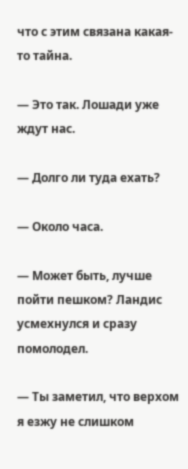что с этим связана какая-то тайна.

— Это так. Лошади уже ждут нас.

— Долго ли туда ехать?

— Около часа.

— Может быть, лучше пойти пешком? Ландис усмехнулся и сразу помолодел.

— Ты заметил, что верхом я езжу не слишком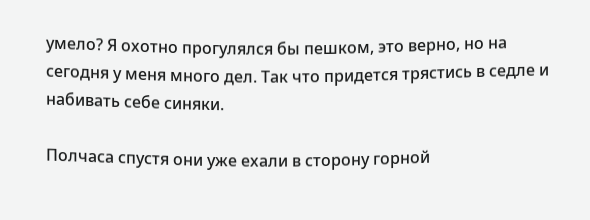умело? Я охотно прогулялся бы пешком, это верно, но на сегодня у меня много дел. Так что придется трястись в седле и набивать себе синяки.

Полчаса спустя они уже ехали в сторону горной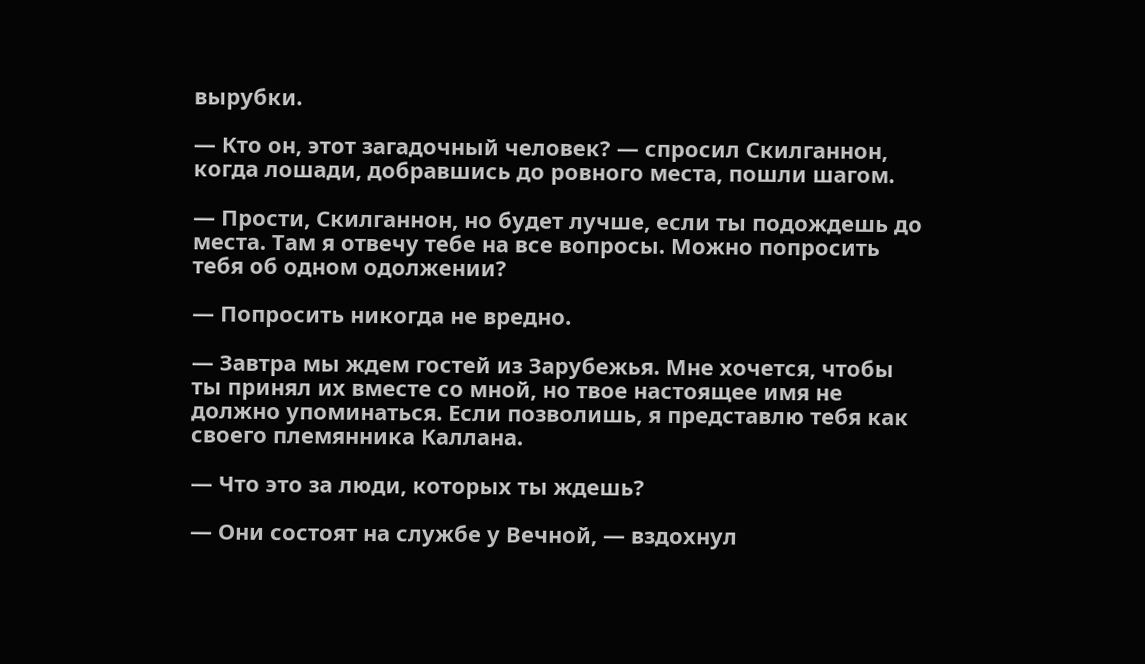вырубки.

— Кто он, этот загадочный человек? — спросил Скилганнон, когда лошади, добравшись до ровного места, пошли шагом.

— Прости, Скилганнон, но будет лучше, если ты подождешь до места. Там я отвечу тебе на все вопросы. Можно попросить тебя об одном одолжении?

— Попросить никогда не вредно.

— Завтра мы ждем гостей из Зарубежья. Мне хочется, чтобы ты принял их вместе со мной, но твое настоящее имя не должно упоминаться. Если позволишь, я представлю тебя как своего племянника Каллана.

— Что это за люди, которых ты ждешь?

— Они состоят на службе у Вечной, — вздохнул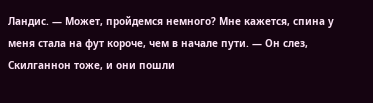Ландис. — Может, пройдемся немного? Мне кажется, спина у меня стала на фут короче, чем в начале пути. — Он слез, Скилганнон тоже, и они пошли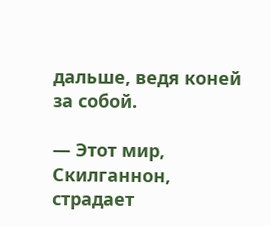дальше, ведя коней за собой.

— Этот мир, Скилганнон, страдает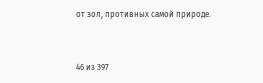от зол, противных самой природе.



46 из 397